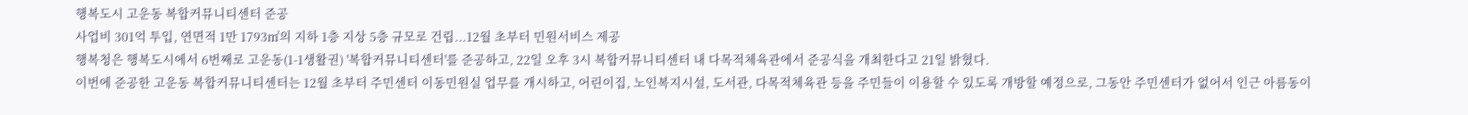행복도시 고운동 복합커뮤니티센터 준공
사업비 301억 투입, 연면적 1만 1793㎡의 지하 1층 지상 5층 규모로 건립...12월 초부터 민원서비스 제공
행복청은 행복도시에서 6번째로 고운동(1-1생활권) '복합커뮤니티센터'를 준공하고, 22일 오후 3시 복합커뮤니티센터 내 다목적체육관에서 준공식을 개최한다고 21일 밝혔다.
이번에 준공한 고운동 복합커뮤니티센터는 12월 초부터 주민센터 이동민원실 업무를 개시하고, 어린이집, 노인복지시설, 도서관, 다목적체육관 등을 주민들이 이용할 수 있도록 개방할 예정으로, 그동안 주민센터가 없어서 인근 아름동이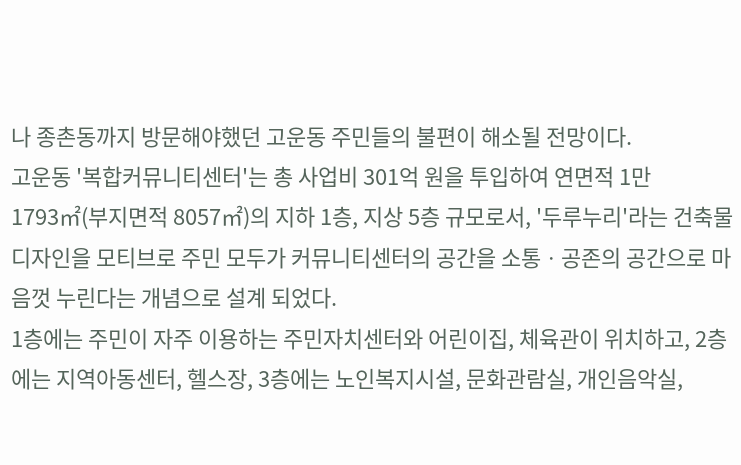나 종촌동까지 방문해야했던 고운동 주민들의 불편이 해소될 전망이다.
고운동 '복합커뮤니티센터'는 총 사업비 301억 원을 투입하여 연면적 1만 1793㎡(부지면적 8057㎡)의 지하 1층, 지상 5층 규모로서, '두루누리'라는 건축물 디자인을 모티브로 주민 모두가 커뮤니티센터의 공간을 소통ㆍ공존의 공간으로 마음껏 누린다는 개념으로 설계 되었다.
1층에는 주민이 자주 이용하는 주민자치센터와 어린이집, 체육관이 위치하고, 2층에는 지역아동센터, 헬스장, 3층에는 노인복지시설, 문화관람실, 개인음악실,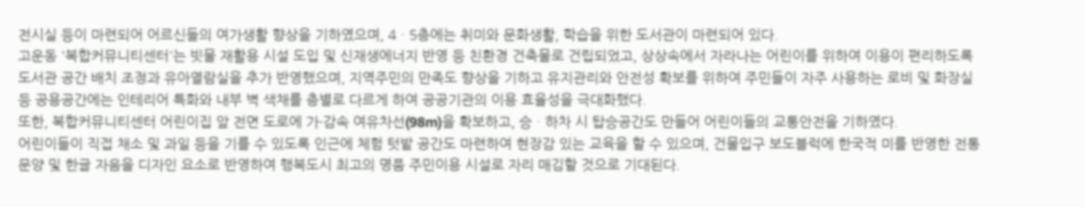전시실 등이 마련되어 어르신들의 여가생활 향상을 기하였으며, 4ㆍ5층에는 취미와 문화생활, 학습을 위한 도서관이 마련되어 있다.
고운동 '복합커뮤니티센터'는 빗물 재활용 시설 도입 및 신재생에너지 반영 등 친환경 건축물로 건립되었고, 상상속에서 자라나는 어린이를 위하여 이용이 편리하도록 도서관 공간 배치 조정과 유아열람실을 추가 반영했으며, 지역주민의 만족도 향상을 기하고 유지관리와 안전성 확보를 위하여 주민들이 자주 사용하는 로비 및 화장실 등 공용공간에는 인테리어 특화와 내부 벽 색채를 층별로 다르게 하여 공공기관의 이용 효율성을 극대화했다.
또한, 복합커뮤니티센터 어린이집 앞 전면 도로에 가·감속 여유차선(98m)을 확보하고, 승ㆍ하차 시 탑승공간도 만들어 어린이들의 교통안전을 기하였다.
어린이들이 직접 채소 및 과일 등을 기를 수 있도록 인근에 체험 텃밭 공간도 마련하여 현장감 있는 교육을 할 수 있으며, 건물입구 보도블럭에 한국적 미를 반영한 전통문양 및 한글 자음을 디자인 요소로 반영하여 행복도시 최고의 명품 주민이용 시설로 자리 매김할 것으로 기대된다.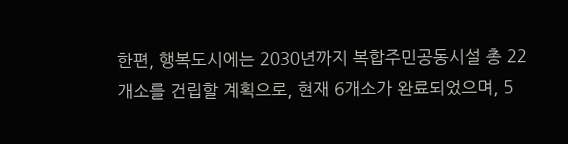한편, 행복도시에는 2030년까지 복합주민공동시설 총 22개소를 건립할 계획으로, 현재 6개소가 완료되었으며, 5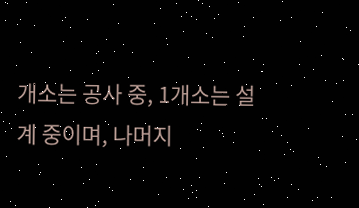개소는 공사 중, 1개소는 설계 중이며, 나머지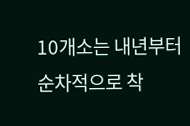10개소는 내년부터 순차적으로 착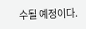수될 예정이다.